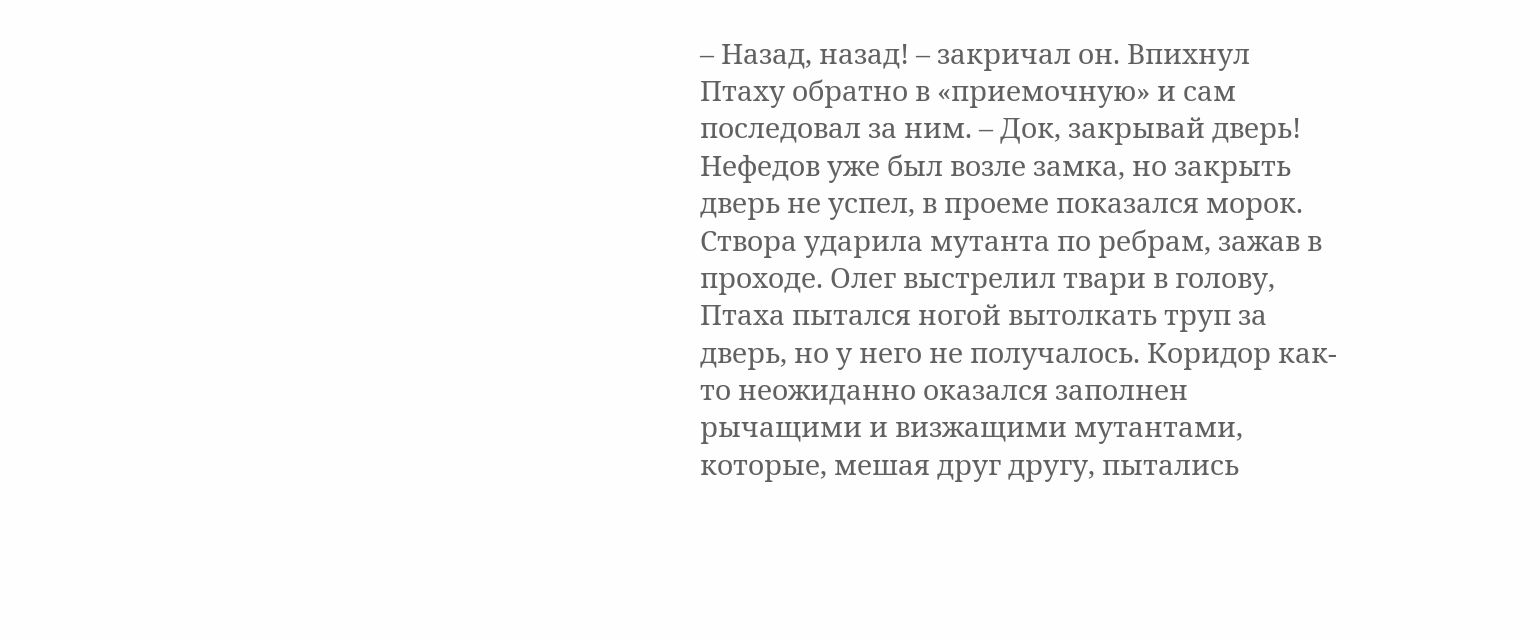– Назад, назад! – закричал он. Впихнул Птаху обратно в «приемочную» и сам последовал за ним. – Док, закрывай дверь!
Нефедов уже был возле замка, но закрыть дверь не успел, в проеме показался морок. Створа ударила мутанта по ребрам, зажав в проходе. Олег выстрелил твари в голову, Птаха пытался ногой вытолкать труп за дверь, но у него не получалось. Коридор как-то неожиданно оказался заполнен рычащими и визжащими мутантами, которые, мешая друг другу, пытались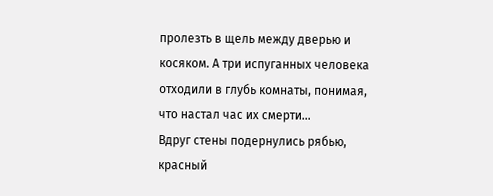пролезть в щель между дверью и косяком. А три испуганных человека отходили в глубь комнаты, понимая, что настал час их смерти…
Вдруг стены подернулись рябью, красный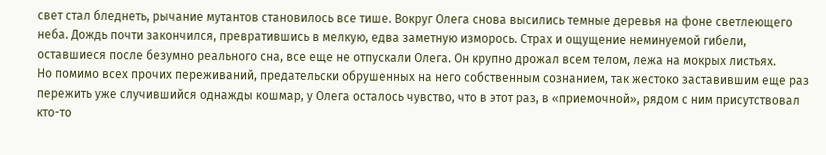свет стал бледнеть, рычание мутантов становилось все тише. Вокруг Олега снова высились темные деревья на фоне светлеющего неба. Дождь почти закончился, превратившись в мелкую, едва заметную изморось. Страх и ощущение неминуемой гибели, оставшиеся после безумно реального сна, все еще не отпускали Олега. Он крупно дрожал всем телом, лежа на мокрых листьях.
Но помимо всех прочих переживаний, предательски обрушенных на него собственным сознанием, так жестоко заставившим еще раз пережить уже случившийся однажды кошмар, у Олега осталось чувство, что в этот раз, в «приемочной», рядом с ним присутствовал кто-то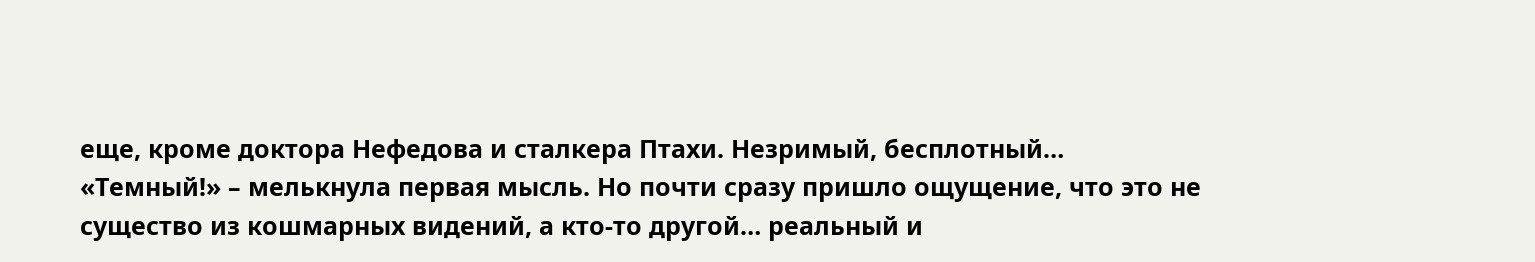еще, кроме доктора Нефедова и сталкера Птахи. Незримый, бесплотный…
«Темный!» – мелькнула первая мысль. Но почти сразу пришло ощущение, что это не существо из кошмарных видений, а кто-то другой… реальный и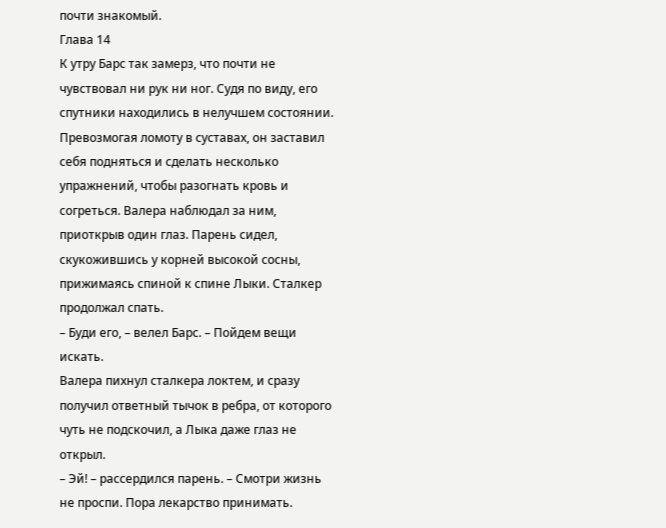почти знакомый.
Глава 14
К утру Барс так замерз, что почти не чувствовал ни рук ни ног. Судя по виду, его спутники находились в нелучшем состоянии. Превозмогая ломоту в суставах, он заставил себя подняться и сделать несколько упражнений, чтобы разогнать кровь и согреться. Валера наблюдал за ним, приоткрыв один глаз. Парень сидел, скукожившись у корней высокой сосны, прижимаясь спиной к спине Лыки. Сталкер продолжал спать.
– Буди его, – велел Барс. – Пойдем вещи искать.
Валера пихнул сталкера локтем, и сразу получил ответный тычок в ребра, от которого чуть не подскочил, а Лыка даже глаз не открыл.
– Эй! – рассердился парень. – Смотри жизнь не проспи. Пора лекарство принимать.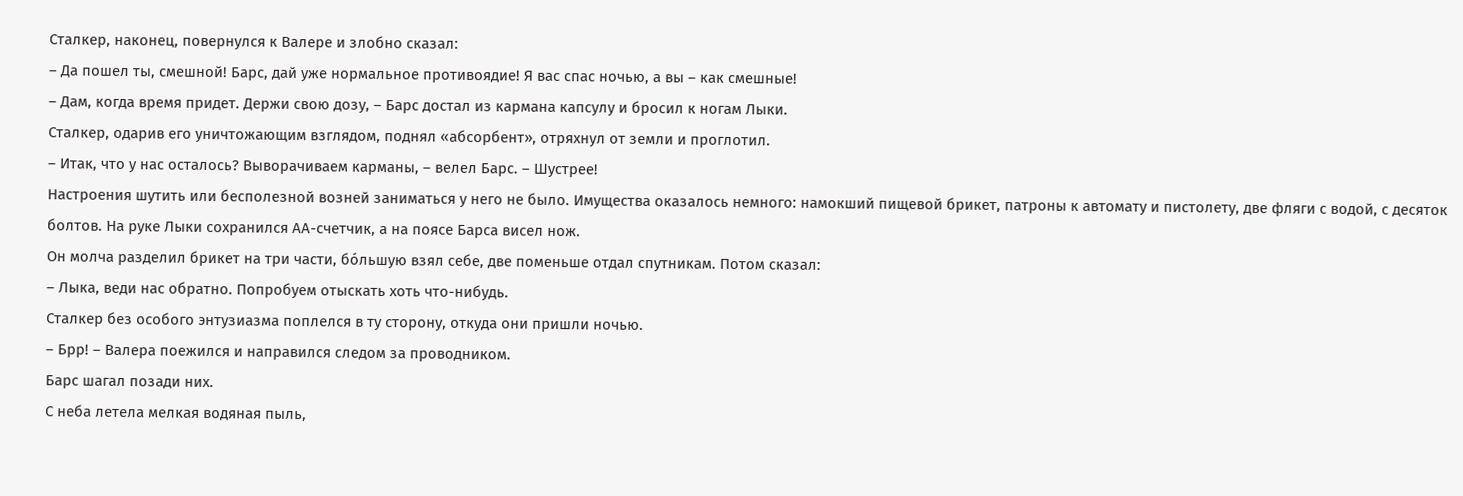Сталкер, наконец, повернулся к Валере и злобно сказал:
– Да пошел ты, смешной! Барс, дай уже нормальное противоядие! Я вас спас ночью, а вы – как смешные!
– Дам, когда время придет. Держи свою дозу, – Барс достал из кармана капсулу и бросил к ногам Лыки.
Сталкер, одарив его уничтожающим взглядом, поднял «абсорбент», отряхнул от земли и проглотил.
– Итак, что у нас осталось? Выворачиваем карманы, – велел Барс. – Шустрее!
Настроения шутить или бесполезной возней заниматься у него не было. Имущества оказалось немного: намокший пищевой брикет, патроны к автомату и пистолету, две фляги с водой, с десяток болтов. На руке Лыки сохранился АА-счетчик, а на поясе Барса висел нож.
Он молча разделил брикет на три части, бо́льшую взял себе, две поменьше отдал спутникам. Потом сказал:
– Лыка, веди нас обратно. Попробуем отыскать хоть что-нибудь.
Сталкер без особого энтузиазма поплелся в ту сторону, откуда они пришли ночью.
– Брр! – Валера поежился и направился следом за проводником.
Барс шагал позади них.
С неба летела мелкая водяная пыль,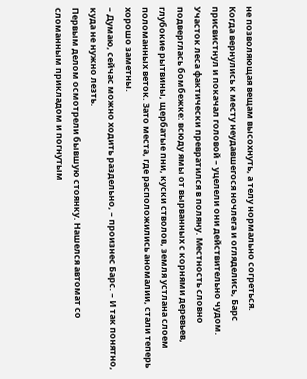не позволяющая вещам высохнуть, а телу нормально согреться.
Когда вернулись к месту неудавшегося ночлега и огляделись, Барс присвистнул и покачал головой – уцелели они действительно чудом.
Участок леса фактически превратился в поляну. Местность словно подверглась бомбежке: всюду ямы от вырванных с корнями деревьев, глубокие рытвины, щербатые пни, куски стволов, земля устлана слоем поломанных веток. Зато места, где расположились аномалии, стали теперь хорошо заметны.
– Думаю, сейчас можно ходить раздельно, – произнес Барс. – И так понятно, куда не нужно лезть.
Первым делом осмотрели бывшую стоянку. Нашелся автомат со сломанным прикладом и погнутым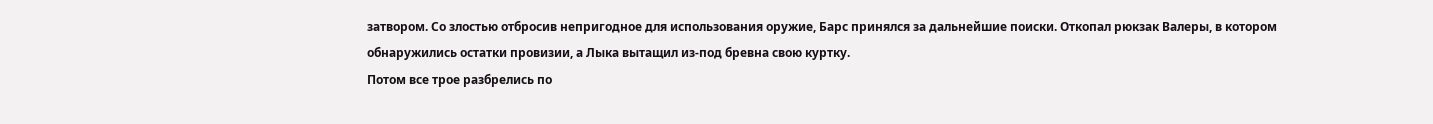затвором. Со злостью отбросив непригодное для использования оружие, Барс принялся за дальнейшие поиски. Откопал рюкзак Валеры, в котором обнаружились остатки провизии, а Лыка вытащил из-под бревна свою куртку.
Потом все трое разбрелись по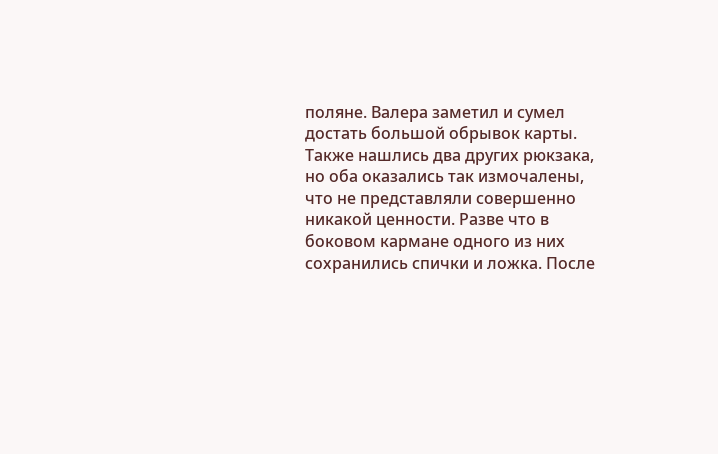поляне. Валера заметил и сумел достать большой обрывок карты.
Также нашлись два других рюкзака, но оба оказались так измочалены, что не представляли совершенно никакой ценности. Разве что в боковом кармане одного из них сохранились спички и ложка. После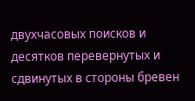двухчасовых поисков и десятков перевернутых и сдвинутых в стороны бревен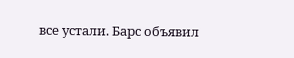все устали. Барс объявил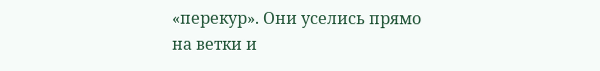«перекур». Они уселись прямо на ветки и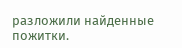разложили найденные пожитки.